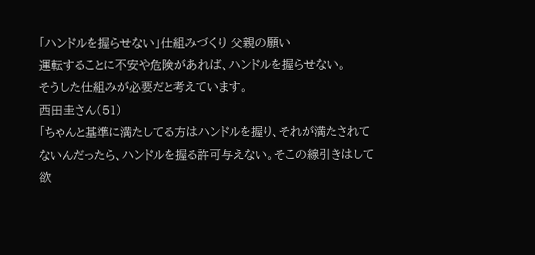「ハンドルを握らせない」仕組みづくり 父親の願い
運転することに不安や危険があれば、ハンドルを握らせない。
そうした仕組みが必要だと考えています。
西田圭さん(51)
「ちゃんと基準に満たしてる方はハンドルを握り、それが満たされてないんだったら、ハンドルを握る許可与えない。そこの線引きはして欲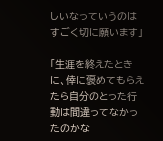しいなっていうのはすごく切に願います」

「生涯を終えたときに、倖に褒めてもらえたら自分のとった行動は間違ってなかったのかな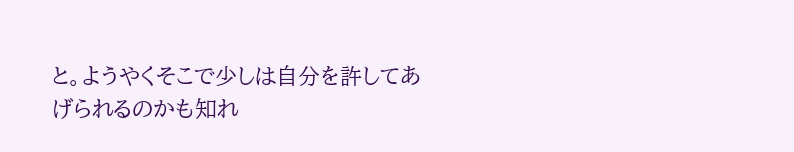と。ようやくそこで少しは自分を許してあげられるのかも知れ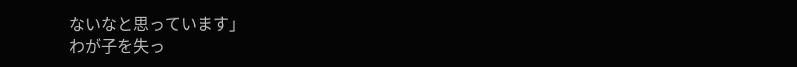ないなと思っています」
わが子を失っ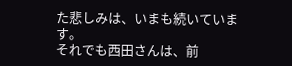た悲しみは、いまも続いています。
それでも西田さんは、前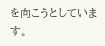を向こうとしています。